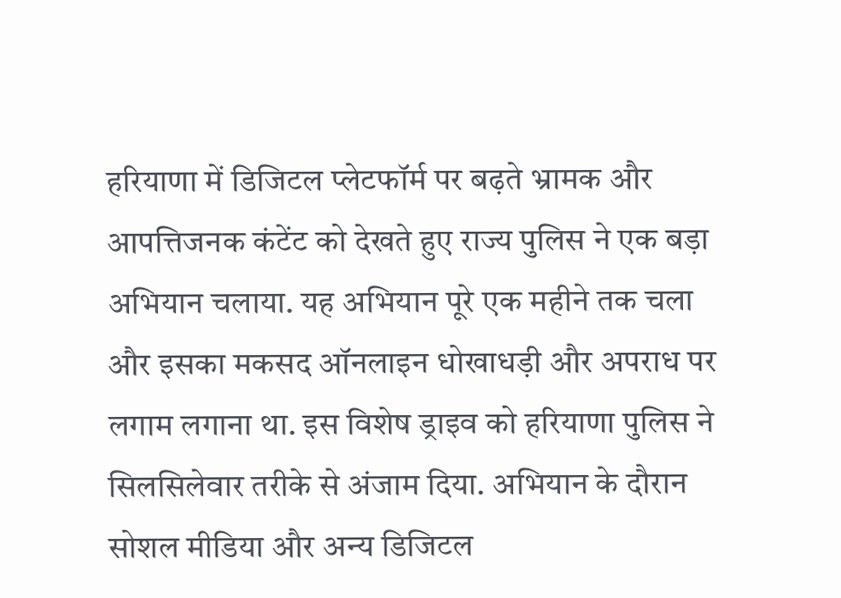हरियाणा में डिजिटल प्लेटफॉर्म पर बढ़ते भ्रामक और आपत्तिजनक कंटेंट को देखते हुए राज्य पुलिस ने एक बड़ा अभियान चलाया. यह अभियान पूरे एक महीने तक चला और इसका मकसद ऑनलाइन धोखाधड़ी और अपराध पर लगाम लगाना था. इस विशेष ड्राइव को हरियाणा पुलिस ने सिलसिलेवार तरीके से अंजाम दिया. अभियान के दौरान सोशल मीडिया और अन्य डिजिटल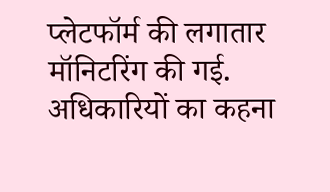प्लेटफॉर्म की लगातार मॉनिटरिंग की गई. अधिकारियों का कहना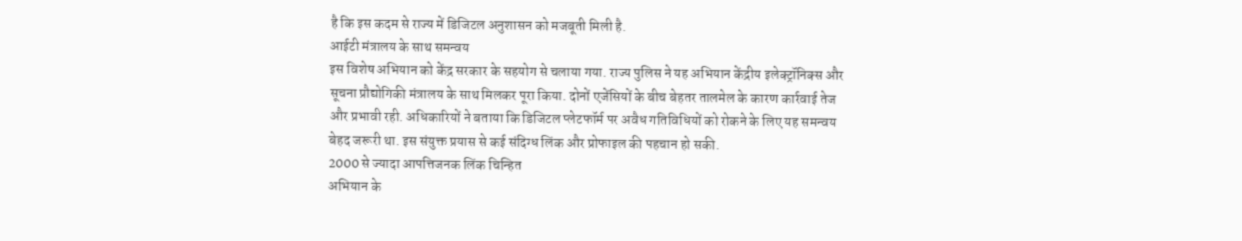है कि इस कदम से राज्य में डिजिटल अनुशासन को मजबूती मिली है.
आईटी मंत्रालय के साथ समन्वय
इस विशेष अभियान को केंद्र सरकार के सहयोग से चलाया गया. राज्य पुलिस ने यह अभियान केंद्रीय इलेक्ट्रॉनिक्स और सूचना प्रौद्योगिकी मंत्रालय के साथ मिलकर पूरा किया. दोनों एजेंसियों के बीच बेहतर तालमेल के कारण कार्रवाई तेज और प्रभावी रही. अधिकारियों ने बताया कि डिजिटल प्लेटफॉर्म पर अवैध गतिविधियों को रोकने के लिए यह समन्वय बेहद जरूरी था. इस संयुक्त प्रयास से कई संदिग्ध लिंक और प्रोफाइल की पहचान हो सकी.
2000 से ज्यादा आपत्तिजनक लिंक चिन्हित
अभियान के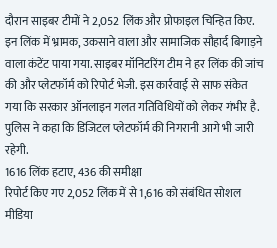दौरान साइबर टीमों ने 2,052 लिंक और प्रोफाइल चिन्हित किए. इन लिंक में भ्रामक, उकसाने वाला और सामाजिक सौहार्द बिगाड़ने वाला कंटेंट पाया गया. साइबर मॉनिटरिंग टीम ने हर लिंक की जांच की और प्लेटफॉर्म को रिपोर्ट भेजी. इस कार्रवाई से साफ संकेत गया कि सरकार ऑनलाइन गलत गतिविधियों को लेकर गंभीर है. पुलिस ने कहा कि डिजिटल प्लेटफॉर्म की निगरानी आगे भी जारी रहेगी.
1616 लिंक हटाए, 436 की समीक्षा
रिपोर्ट किए गए 2,052 लिंक में से 1,616 को संबंधित सोशल मीडिया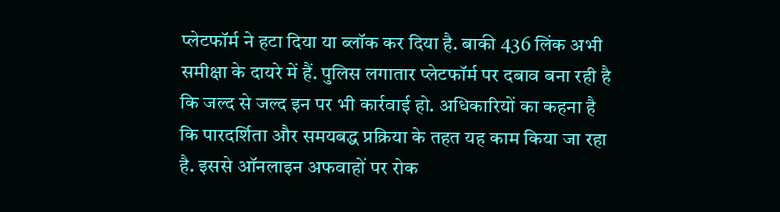प्लेटफॉर्म ने हटा दिया या ब्लॉक कर दिया है. बाकी 436 लिंक अभी समीक्षा के दायरे में हैं. पुलिस लगातार प्लेटफॉर्म पर दबाव बना रही है कि जल्द से जल्द इन पर भी कार्रवाई हो. अधिकारियों का कहना है कि पारदर्शिता और समयबद्ध प्रक्रिया के तहत यह काम किया जा रहा है. इससे ऑनलाइन अफवाहों पर रोक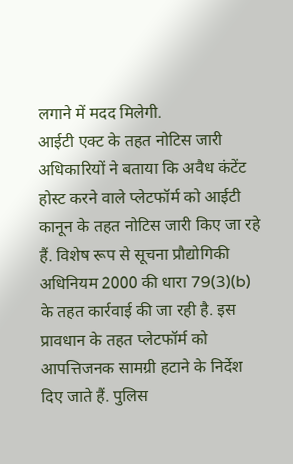लगाने में मदद मिलेगी.
आईटी एक्ट के तहत नोटिस जारी
अधिकारियों ने बताया कि अवैध कंटेंट होस्ट करने वाले प्लेटफॉर्म को आईटी कानून के तहत नोटिस जारी किए जा रहे हैं. विशेष रूप से सूचना प्रौद्योगिकी अधिनियम 2000 की धारा 79(3)(b) के तहत कार्रवाई की जा रही है. इस प्रावधान के तहत प्लेटफॉर्म को आपत्तिजनक सामग्री हटाने के निर्देश दिए जाते हैं. पुलिस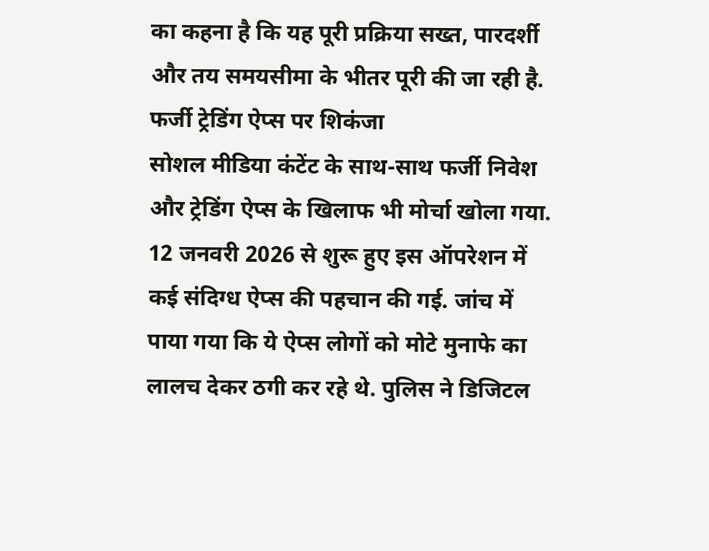का कहना है कि यह पूरी प्रक्रिया सख्त, पारदर्शी और तय समयसीमा के भीतर पूरी की जा रही है.
फर्जी ट्रेडिंग ऐप्स पर शिकंजा
सोशल मीडिया कंटेंट के साथ-साथ फर्जी निवेश और ट्रेडिंग ऐप्स के खिलाफ भी मोर्चा खोला गया. 12 जनवरी 2026 से शुरू हुए इस ऑपरेशन में कई संदिग्ध ऐप्स की पहचान की गई. जांच में पाया गया कि ये ऐप्स लोगों को मोटे मुनाफे का लालच देकर ठगी कर रहे थे. पुलिस ने डिजिटल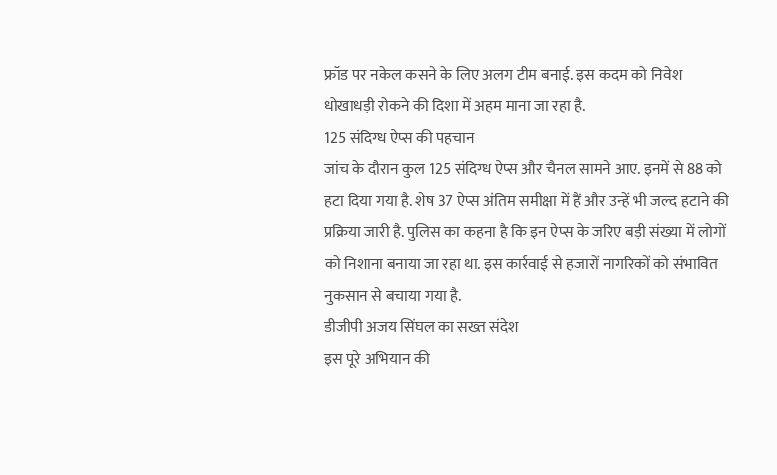फ्रॉड पर नकेल कसने के लिए अलग टीम बनाई. इस कदम को निवेश धोखाधड़ी रोकने की दिशा में अहम माना जा रहा है.
125 संदिग्ध ऐप्स की पहचान
जांच के दौरान कुल 125 संदिग्ध ऐप्स और चैनल सामने आए. इनमें से 88 को हटा दिया गया है. शेष 37 ऐप्स अंतिम समीक्षा में हैं और उन्हें भी जल्द हटाने की प्रक्रिया जारी है. पुलिस का कहना है कि इन ऐप्स के जरिए बड़ी संख्या में लोगों को निशाना बनाया जा रहा था. इस कार्रवाई से हजारों नागरिकों को संभावित नुकसान से बचाया गया है.
डीजीपी अजय सिंघल का सख्त संदेश
इस पूरे अभियान की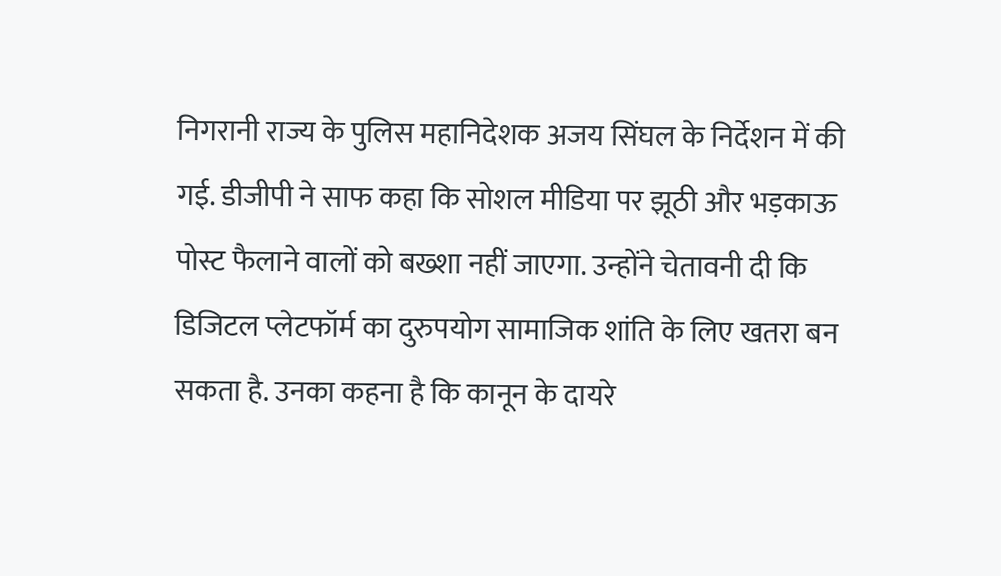निगरानी राज्य के पुलिस महानिदेशक अजय सिंघल के निर्देशन में की गई. डीजीपी ने साफ कहा कि सोशल मीडिया पर झूठी और भड़काऊ पोस्ट फैलाने वालों को बख्शा नहीं जाएगा. उन्होंने चेतावनी दी कि डिजिटल प्लेटफॉर्म का दुरुपयोग सामाजिक शांति के लिए खतरा बन सकता है. उनका कहना है कि कानून के दायरे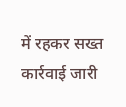में रहकर सख्त कार्रवाई जारी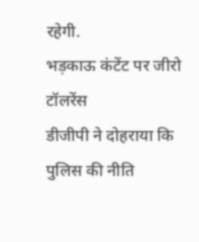रहेगी.
भड़काऊ कंटेंट पर जीरो टॉलरेंस
डीजीपी ने दोहराया कि पुलिस की नीति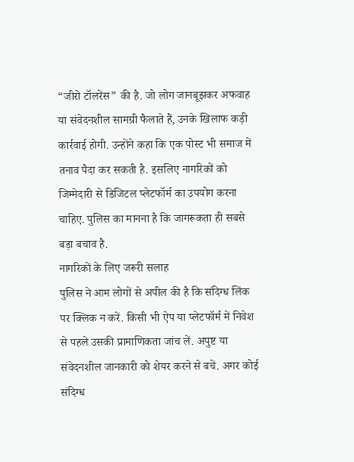“जीरो टॉलरेंस” की है. जो लोग जानबूझकर अफवाह या संवेदनशील सामग्री फैलाते हैं, उनके खिलाफ कड़ी कार्रवाई होगी. उन्होंने कहा कि एक पोस्ट भी समाज में तनाव पैदा कर सकती है. इसलिए नागरिकों को जिम्मेदारी से डिजिटल प्लेटफॉर्म का उपयोग करना चाहिए. पुलिस का मानना है कि जागरूकता ही सबसे बड़ा बचाव है.
नागरिकों के लिए जरूरी सलाह
पुलिस ने आम लोगों से अपील की है कि संदिग्ध लिंक पर क्लिक न करें. किसी भी ऐप या प्लेटफॉर्म में निवेश से पहले उसकी प्रामाणिकता जांच लें. अपुष्ट या संवेदनशील जानकारी को शेयर करने से बचें. अगर कोई संदिग्ध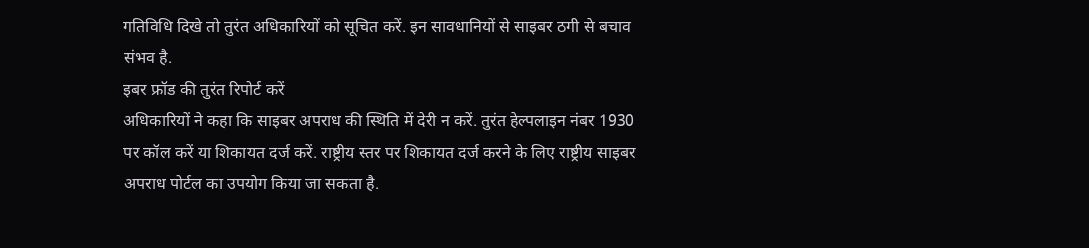गतिविधि दिखे तो तुरंत अधिकारियों को सूचित करें. इन सावधानियों से साइबर ठगी से बचाव संभव है.
इबर फ्रॉड की तुरंत रिपोर्ट करें
अधिकारियों ने कहा कि साइबर अपराध की स्थिति में देरी न करें. तुरंत हेल्पलाइन नंबर 1930 पर कॉल करें या शिकायत दर्ज करें. राष्ट्रीय स्तर पर शिकायत दर्ज करने के लिए राष्ट्रीय साइबर अपराध पोर्टल का उपयोग किया जा सकता है.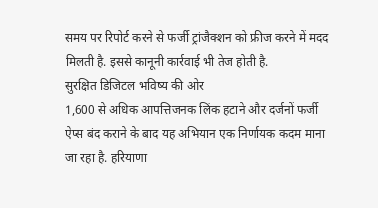समय पर रिपोर्ट करने से फर्जी ट्रांजैक्शन को फ्रीज करने में मदद मिलती है. इससे कानूनी कार्रवाई भी तेज होती है.
सुरक्षित डिजिटल भविष्य की ओर
1,600 से अधिक आपत्तिजनक लिंक हटाने और दर्जनों फर्जी ऐप्स बंद कराने के बाद यह अभियान एक निर्णायक कदम माना जा रहा है. हरियाणा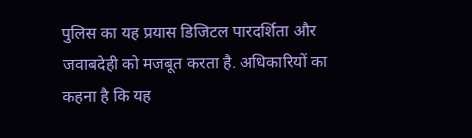पुलिस का यह प्रयास डिजिटल पारदर्शिता और जवाबदेही को मजबूत करता है. अधिकारियों का कहना है कि यह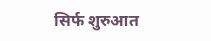सिर्फ शुरुआत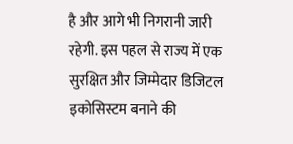है और आगे भी निगरानी जारी रहेगी. इस पहल से राज्य में एक सुरक्षित और जिम्मेदार डिजिटल इकोसिस्टम बनाने की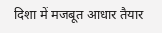दिशा में मजबूत आधार तैयार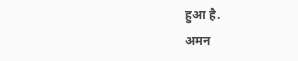हुआ है.
अमन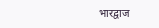भारद्वाज